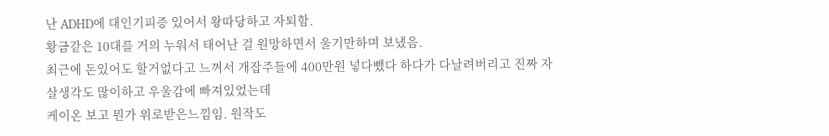난 ADHD에 대인기피증 있어서 왕따당하고 자퇴함.
황금같은 10대를 거의 누워서 태어난 걸 원망하면서 울기만하며 보냈음.
최근에 돈있어도 할거없다고 느껴서 개잡주들에 400만원 넣다뺐다 하다가 다날려버리고 진짜 자살생각도 많이하고 우울감에 빠져있었는데
케이온 보고 뭔가 위로받은느낌임. 원작도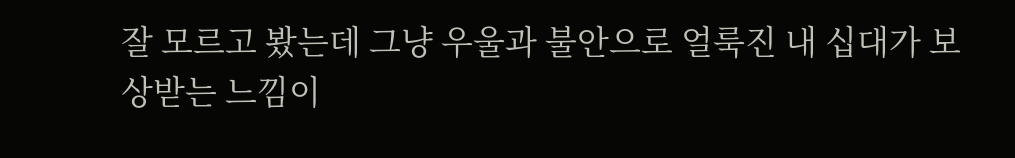잘 모르고 봤는데 그냥 우울과 불안으로 얼룩진 내 십대가 보상받는 느낌이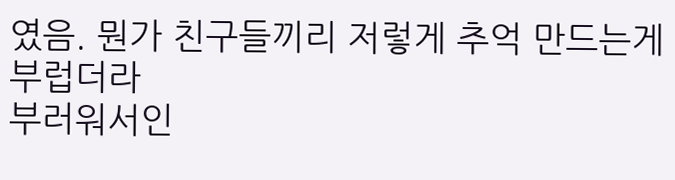였음. 뭔가 친구들끼리 저렇게 추억 만드는게 부럽더라
부러워서인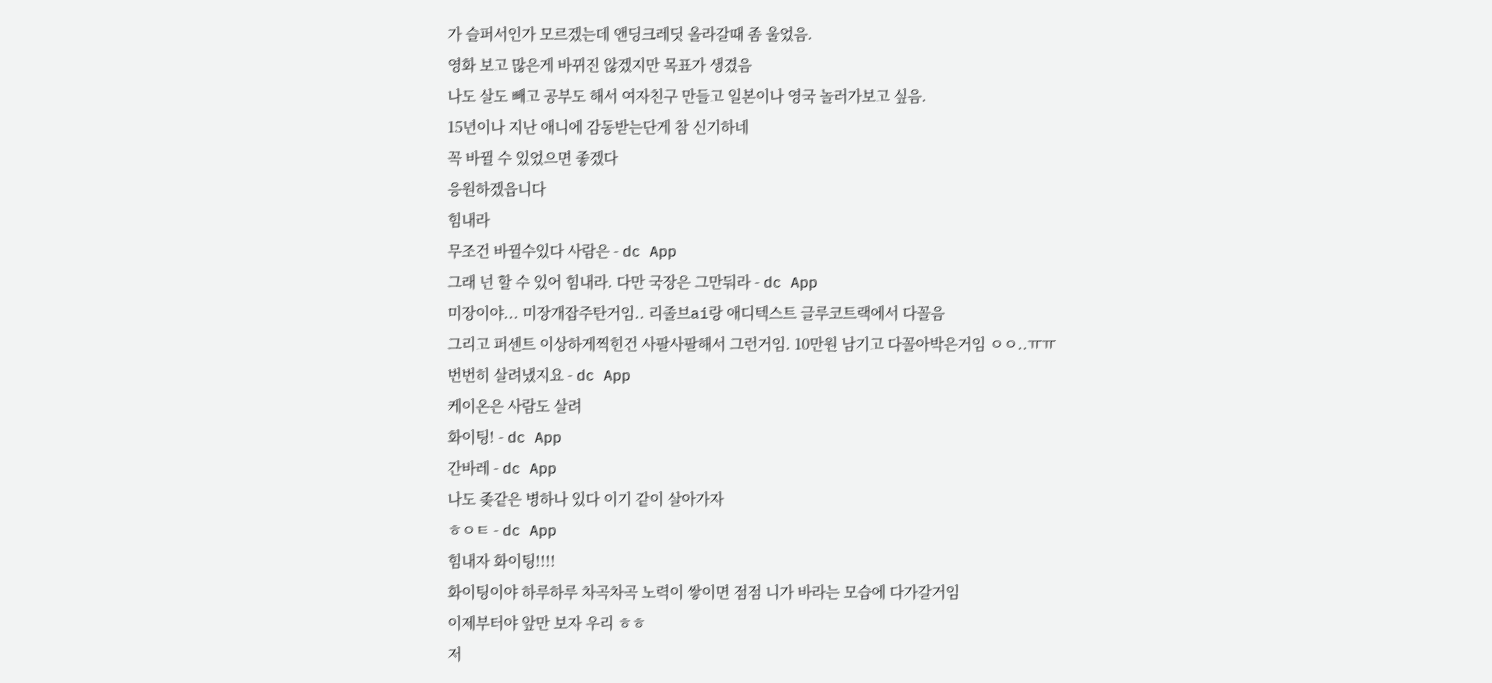가 슬퍼서인가 모르겠는데 앤딩크레딧 올라갈때 좀 울었음.
영화 보고 많은게 바뀌진 않겠지만 목표가 생겼음
나도 살도 빼고 공부도 해서 여자친구 만들고 일본이나 영국 놀러가보고 싶음.
15년이나 지난 애니에 감동받는단게 참 신기하네
꼭 바뀔 수 있었으면 좋겠다
응원하겠읍니다
힘내라
무조건 바뀔수있다 사람은 - dc App
그래 넌 할 수 있어 힘내라. 다만 국장은 그만둬라 - dc App
미장이야... 미장개잡주탄거임.. 리졸브ai랑 애디텍스트 글루코트랙에서 다꼴음
그리고 퍼센트 이상하게찍힌건 사팔사팔해서 그런거임. 10만원 남기고 다꼴아박은거임 ㅇㅇ..ㅠㅠ
번번히 살려냈지요 - dc App
케이온은 사람도 살려
화이팅! - dc App
간바레 - dc App
나도 좆같은 병하나 있다 이기 같이 살아가자
ㅎㅇㅌ - dc App
힘내자 화이팅!!!!
화이팅이야 하루하루 차곡차곡 노력이 쌓이면 점점 니가 바라는 모습에 다가갈거임
이제부터야 앞만 보자 우리 ㅎㅎ
저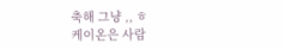축해 그냥 ,, ㅎ
케이온은 사람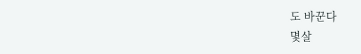도 바꾼다
몇살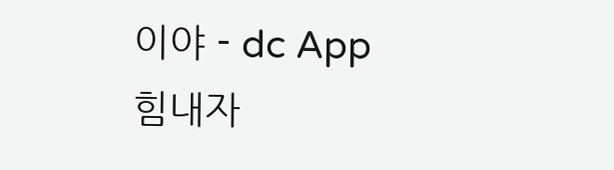이야 - dc App
힘내자